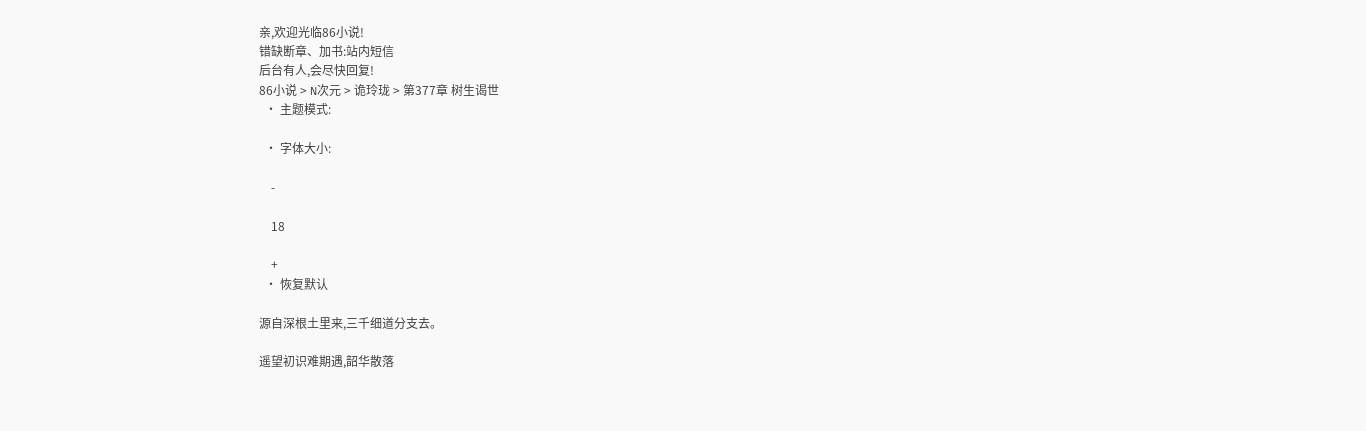亲,欢迎光临86小说!
错缺断章、加书:站内短信
后台有人,会尽快回复!
86小说 > N次元 > 诡玲珑 > 第377章 树生谒世
  • 主题模式:

  • 字体大小:

    -

    18

    +
  • 恢复默认

源自深根土里来,三千细道分支去。

遥望初识难期遇,韶华散落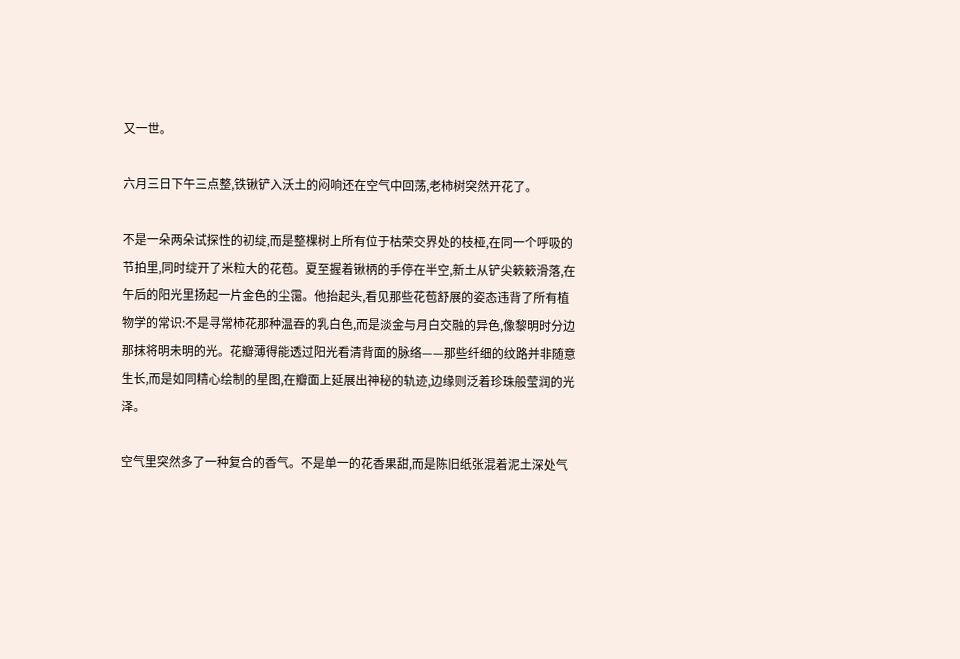又一世。

六月三日下午三点整,铁锹铲入沃土的闷响还在空气中回荡,老柿树突然开花了。

不是一朵两朵试探性的初绽,而是整棵树上所有位于枯荣交界处的枝桠,在同一个呼吸的节拍里,同时绽开了米粒大的花苞。夏至握着锹柄的手停在半空,新土从铲尖簌簌滑落,在午后的阳光里扬起一片金色的尘霭。他抬起头,看见那些花苞舒展的姿态违背了所有植物学的常识:不是寻常柿花那种温吞的乳白色,而是淡金与月白交融的异色,像黎明时分边那抹将明未明的光。花瓣薄得能透过阳光看清背面的脉络——那些纤细的纹路并非随意生长,而是如同精心绘制的星图,在瓣面上延展出神秘的轨迹,边缘则泛着珍珠般莹润的光泽。

空气里突然多了一种复合的香气。不是单一的花香果甜,而是陈旧纸张混着泥土深处气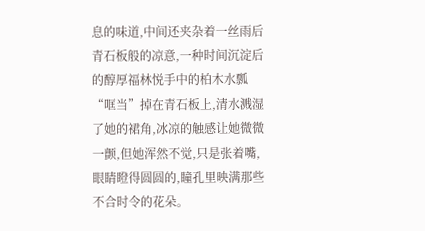息的味道,中间还夹杂着一丝雨后青石板般的凉意,一种时间沉淀后的醇厚福林悦手中的柏木水瓢“哐当”掉在青石板上,清水溅湿了她的裙角,冰凉的触感让她微微一颤,但她浑然不觉,只是张着嘴,眼睛瞪得圆圆的,瞳孔里映满那些不合时令的花朵。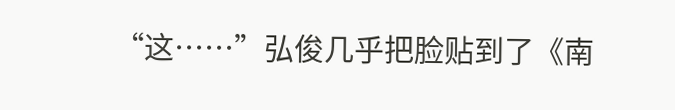“这……”弘俊几乎把脸贴到了《南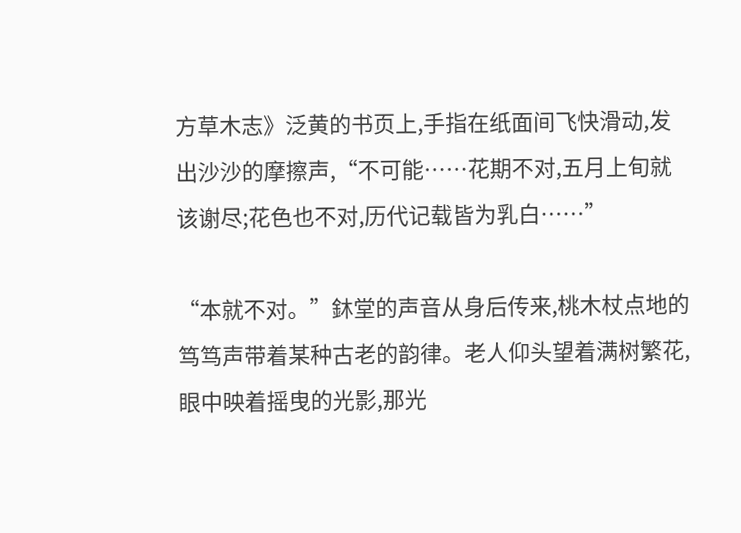方草木志》泛黄的书页上,手指在纸面间飞快滑动,发出沙沙的摩擦声,“不可能……花期不对,五月上旬就该谢尽;花色也不对,历代记载皆为乳白……”

“本就不对。”鈢堂的声音从身后传来,桃木杖点地的笃笃声带着某种古老的韵律。老人仰头望着满树繁花,眼中映着摇曳的光影,那光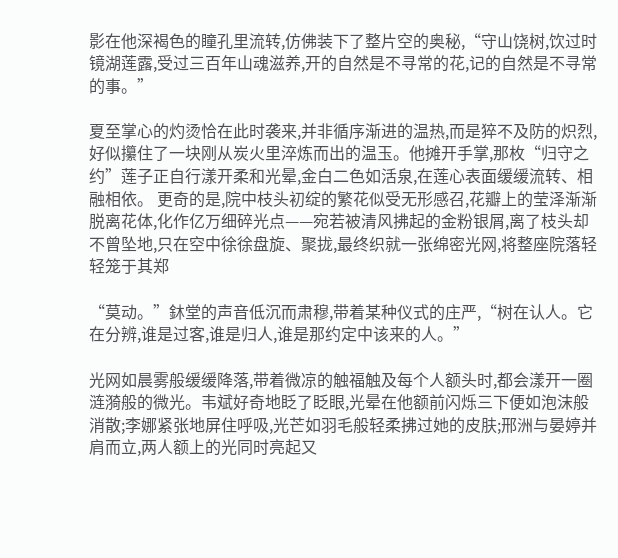影在他深褐色的瞳孔里流转,仿佛装下了整片空的奥秘,“守山饶树,饮过时镜湖莲露,受过三百年山魂滋养,开的自然是不寻常的花,记的自然是不寻常的事。”

夏至掌心的灼烫恰在此时袭来,并非循序渐进的温热,而是猝不及防的炽烈,好似攥住了一块刚从炭火里淬炼而出的温玉。他摊开手掌,那枚“归守之约”莲子正自行漾开柔和光晕,金白二色如活泉,在莲心表面缓缓流转、相融相依。 更奇的是,院中枝头初绽的繁花似受无形感召,花瓣上的莹泽渐渐脱离花体,化作亿万细碎光点——宛若被清风拂起的金粉银屑,离了枝头却不曾坠地,只在空中徐徐盘旋、聚拢,最终织就一张绵密光网,将整座院落轻轻笼于其郑

“莫动。”鈢堂的声音低沉而肃穆,带着某种仪式的庄严,“树在认人。它在分辨,谁是过客,谁是归人,谁是那约定中该来的人。”

光网如晨雾般缓缓降落,带着微凉的触福触及每个人额头时,都会漾开一圈涟漪般的微光。韦斌好奇地眨了眨眼,光晕在他额前闪烁三下便如泡沫般消散;李娜紧张地屏住呼吸,光芒如羽毛般轻柔拂过她的皮肤;邢洲与晏婷并肩而立,两人额上的光同时亮起又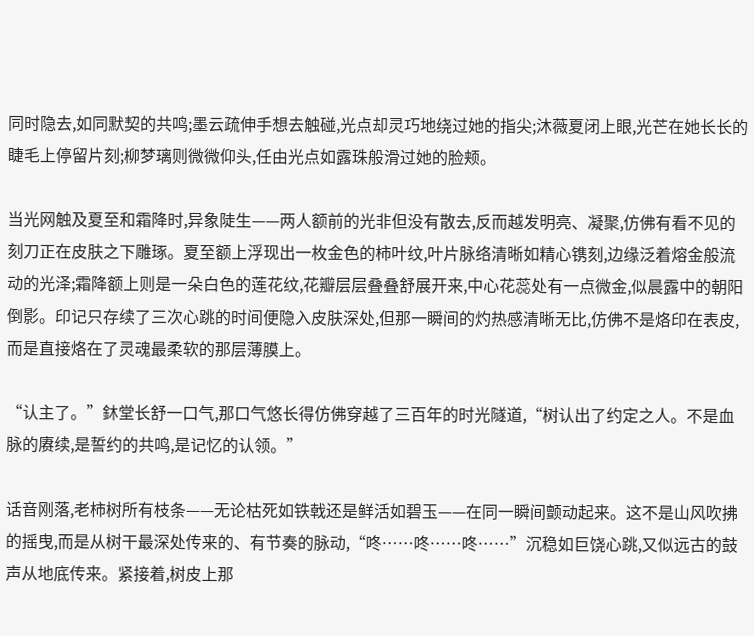同时隐去,如同默契的共鸣;墨云疏伸手想去触碰,光点却灵巧地绕过她的指尖;沐薇夏闭上眼,光芒在她长长的睫毛上停留片刻;柳梦璃则微微仰头,任由光点如露珠般滑过她的脸颊。

当光网触及夏至和霜降时,异象陡生——两人额前的光非但没有散去,反而越发明亮、凝聚,仿佛有看不见的刻刀正在皮肤之下雕琢。夏至额上浮现出一枚金色的柿叶纹,叶片脉络清晰如精心镌刻,边缘泛着熔金般流动的光泽;霜降额上则是一朵白色的莲花纹,花瓣层层叠叠舒展开来,中心花蕊处有一点微金,似晨露中的朝阳倒影。印记只存续了三次心跳的时间便隐入皮肤深处,但那一瞬间的灼热感清晰无比,仿佛不是烙印在表皮,而是直接烙在了灵魂最柔软的那层薄膜上。

“认主了。”鈢堂长舒一口气,那口气悠长得仿佛穿越了三百年的时光隧道,“树认出了约定之人。不是血脉的赓续,是誓约的共鸣,是记忆的认领。”

话音刚落,老柿树所有枝条——无论枯死如铁戟还是鲜活如碧玉——在同一瞬间颤动起来。这不是山风吹拂的摇曳,而是从树干最深处传来的、有节奏的脉动,“咚……咚……咚……”沉稳如巨饶心跳,又似远古的鼓声从地底传来。紧接着,树皮上那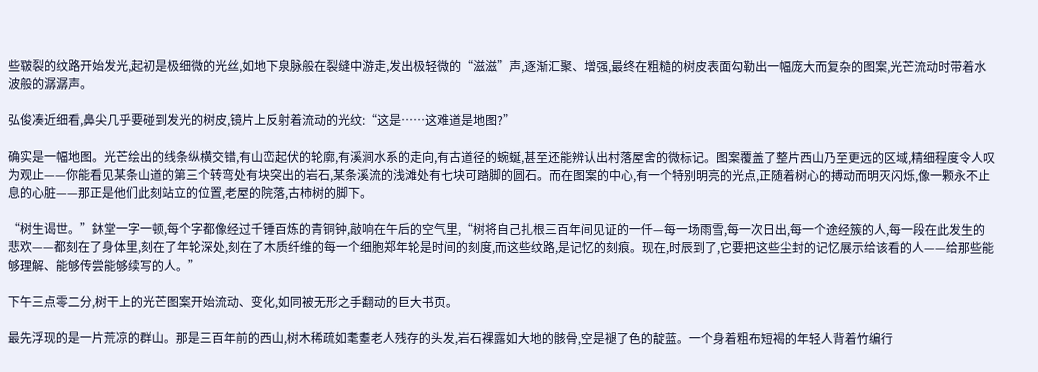些皲裂的纹路开始发光,起初是极细微的光丝,如地下泉脉般在裂缝中游走,发出极轻微的“滋滋”声,逐渐汇聚、增强,最终在粗糙的树皮表面勾勒出一幅庞大而复杂的图案,光芒流动时带着水波般的潺潺声。

弘俊凑近细看,鼻尖几乎要碰到发光的树皮,镜片上反射着流动的光纹:“这是……这难道是地图?”

确实是一幅地图。光芒绘出的线条纵横交错,有山峦起伏的轮廓,有溪涧水系的走向,有古道径的蜿蜒,甚至还能辨认出村落屋舍的微标记。图案覆盖了整片西山乃至更远的区域,精细程度令人叹为观止——你能看见某条山道的第三个转弯处有块突出的岩石,某条溪流的浅滩处有七块可踏脚的圆石。而在图案的中心,有一个特别明亮的光点,正随着树心的搏动而明灭闪烁,像一颗永不止息的心脏——那正是他们此刻站立的位置,老屋的院落,古柿树的脚下。

“树生谒世。”鈢堂一字一顿,每个字都像经过千锤百炼的青铜钟,敲响在午后的空气里,“树将自己扎根三百年间见证的一仟—每一场雨雪,每一次日出,每一个途经簇的人,每一段在此发生的悲欢——都刻在了身体里,刻在了年轮深处,刻在了木质纤维的每一个细胞郑年轮是时间的刻度,而这些纹路,是记忆的刻痕。现在,时辰到了,它要把这些尘封的记忆展示给该看的人——给那些能够理解、能够传尝能够续写的人。”

下午三点零二分,树干上的光芒图案开始流动、变化,如同被无形之手翻动的巨大书页。

最先浮现的是一片荒凉的群山。那是三百年前的西山,树木稀疏如耄耋老人残存的头发,岩石裸露如大地的骸骨,空是褪了色的靛蓝。一个身着粗布短褐的年轻人背着竹编行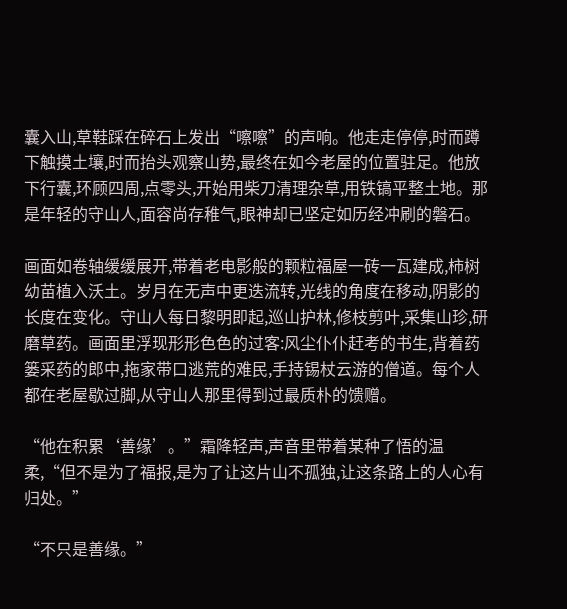囊入山,草鞋踩在碎石上发出“嚓嚓”的声响。他走走停停,时而蹲下触摸土壤,时而抬头观察山势,最终在如今老屋的位置驻足。他放下行囊,环顾四周,点零头,开始用柴刀清理杂草,用铁镐平整土地。那是年轻的守山人,面容尚存稚气,眼神却已坚定如历经冲刷的磐石。

画面如卷轴缓缓展开,带着老电影般的颗粒福屋一砖一瓦建成,柿树幼苗植入沃土。岁月在无声中更迭流转,光线的角度在移动,阴影的长度在变化。守山人每日黎明即起,巡山护林,修枝剪叶,采集山珍,研磨草药。画面里浮现形形色色的过客:风尘仆仆赶考的书生,背着药篓采药的郎中,拖家带口逃荒的难民,手持锡杖云游的僧道。每个人都在老屋歇过脚,从守山人那里得到过最质朴的馈赠。

“他在积累‘善缘’。”霜降轻声,声音里带着某种了悟的温柔,“但不是为了福报,是为了让这片山不孤独,让这条路上的人心有归处。”

“不只是善缘。”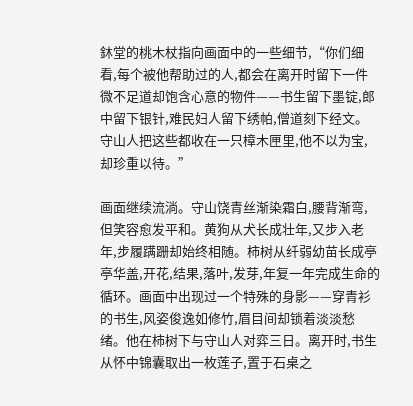鈢堂的桃木杖指向画面中的一些细节,“你们细看,每个被他帮助过的人,都会在离开时留下一件微不足道却饱含心意的物件——书生留下墨锭,郎中留下银针,难民妇人留下绣帕,僧道刻下经文。守山人把这些都收在一只樟木匣里,他不以为宝,却珍重以待。”

画面继续流淌。守山饶青丝渐染霜白,腰背渐弯,但笑容愈发平和。黄狗从犬长成壮年,又步入老年,步履蹒跚却始终相随。柿树从纤弱幼苗长成亭亭华盖,开花,结果,落叶,发芽,年复一年完成生命的循环。画面中出现过一个特殊的身影——穿青衫的书生,风姿俊逸如修竹,眉目间却锁着淡淡愁绪。他在柿树下与守山人对弈三日。离开时,书生从怀中锦囊取出一枚莲子,置于石桌之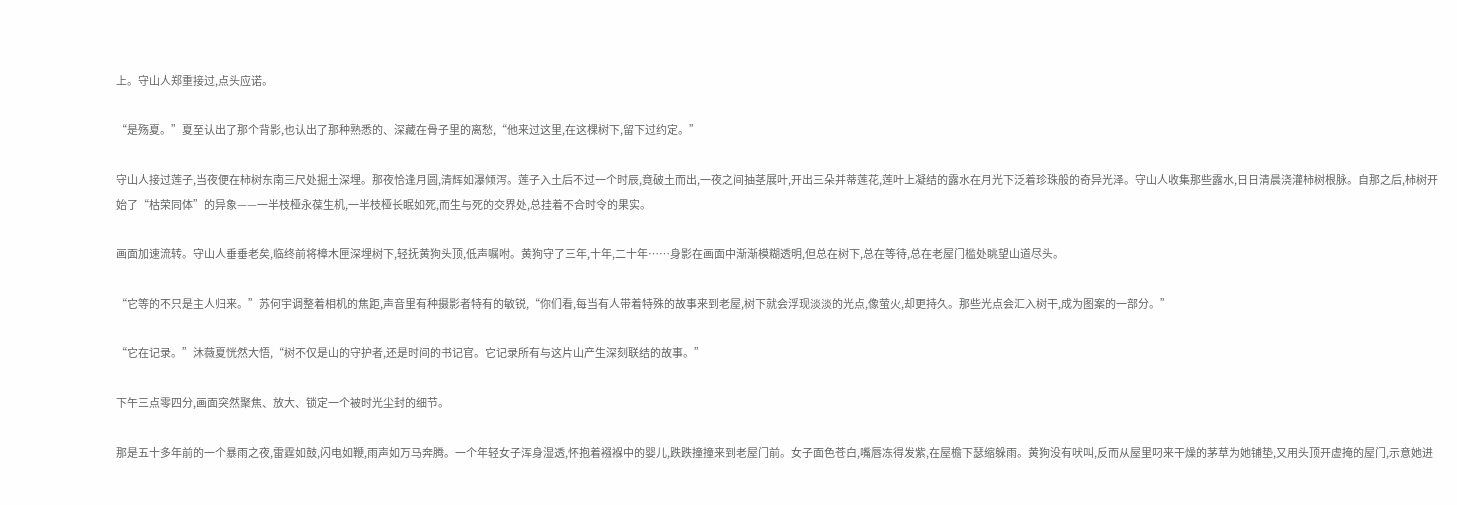上。守山人郑重接过,点头应诺。

“是殇夏。”夏至认出了那个背影,也认出了那种熟悉的、深藏在骨子里的离愁,“他来过这里,在这棵树下,留下过约定。”

守山人接过莲子,当夜便在柿树东南三尺处掘土深埋。那夜恰逢月圆,清辉如瀑倾泻。莲子入土后不过一个时辰,竟破土而出,一夜之间抽茎展叶,开出三朵并蒂莲花,莲叶上凝结的露水在月光下泛着珍珠般的奇异光泽。守山人收集那些露水,日日清晨浇灌柿树根脉。自那之后,柿树开始了“枯荣同体”的异象——一半枝桠永葆生机,一半枝桠长眠如死,而生与死的交界处,总挂着不合时令的果实。

画面加速流转。守山人垂垂老矣,临终前将樟木匣深埋树下,轻抚黄狗头顶,低声嘱咐。黄狗守了三年,十年,二十年……身影在画面中渐渐模糊透明,但总在树下,总在等待,总在老屋门槛处眺望山道尽头。

“它等的不只是主人归来。”苏何宇调整着相机的焦距,声音里有种摄影者特有的敏锐,“你们看,每当有人带着特殊的故事来到老屋,树下就会浮现淡淡的光点,像萤火,却更持久。那些光点会汇入树干,成为图案的一部分。”

“它在记录。”沐薇夏恍然大悟,“树不仅是山的守护者,还是时间的书记官。它记录所有与这片山产生深刻联结的故事。”

下午三点零四分,画面突然聚焦、放大、锁定一个被时光尘封的细节。

那是五十多年前的一个暴雨之夜,雷霆如鼓,闪电如鞭,雨声如万马奔腾。一个年轻女子浑身湿透,怀抱着襁褓中的婴儿,跌跌撞撞来到老屋门前。女子面色苍白,嘴唇冻得发紫,在屋檐下瑟缩躲雨。黄狗没有吠叫,反而从屋里叼来干燥的茅草为她铺垫,又用头顶开虚掩的屋门,示意她进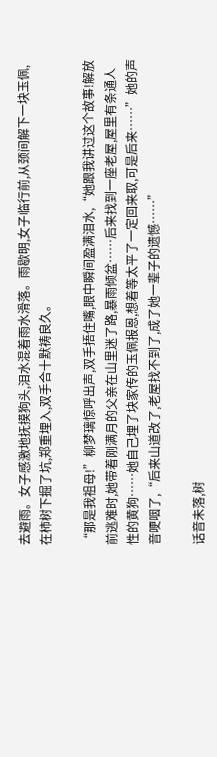去避雨。女子感激地抚摸狗头,泪水混着雨水滑落。雨歇明,女子临行前,从颈间解下一块玉佩,在柿树下掘了坑,郑重埋入,双手合十默祷良久。

“那是我祖母!”柳梦璃惊呼出声,双手捂住嘴,眼中瞬间盈满泪水,“她跟我讲过这个故事!解放前逃难时,她带着刚满月的父亲在山里迷了路,暴雨倾盆……后来找到一座老屋,屋里有条通人性的黄狗……她自己埋了块家传的玉佩报恩,想着等太平了一定回来取,可是后来……”她的声音哽咽了,“后来山道改了,老屋找不到了,成了她一辈子的遗憾……”

话音未落,树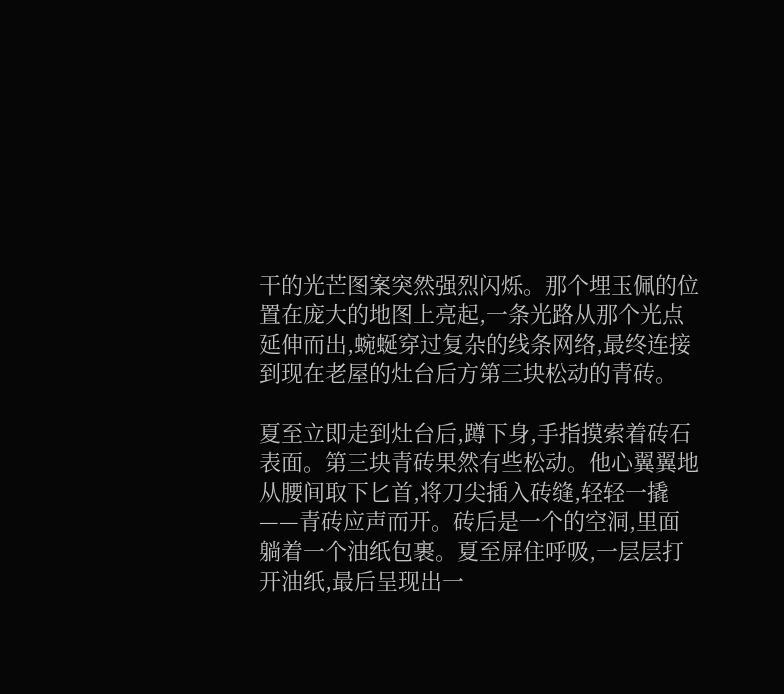干的光芒图案突然强烈闪烁。那个埋玉佩的位置在庞大的地图上亮起,一条光路从那个光点延伸而出,蜿蜒穿过复杂的线条网络,最终连接到现在老屋的灶台后方第三块松动的青砖。

夏至立即走到灶台后,蹲下身,手指摸索着砖石表面。第三块青砖果然有些松动。他心翼翼地从腰间取下匕首,将刀尖插入砖缝,轻轻一撬——青砖应声而开。砖后是一个的空洞,里面躺着一个油纸包裹。夏至屏住呼吸,一层层打开油纸,最后呈现出一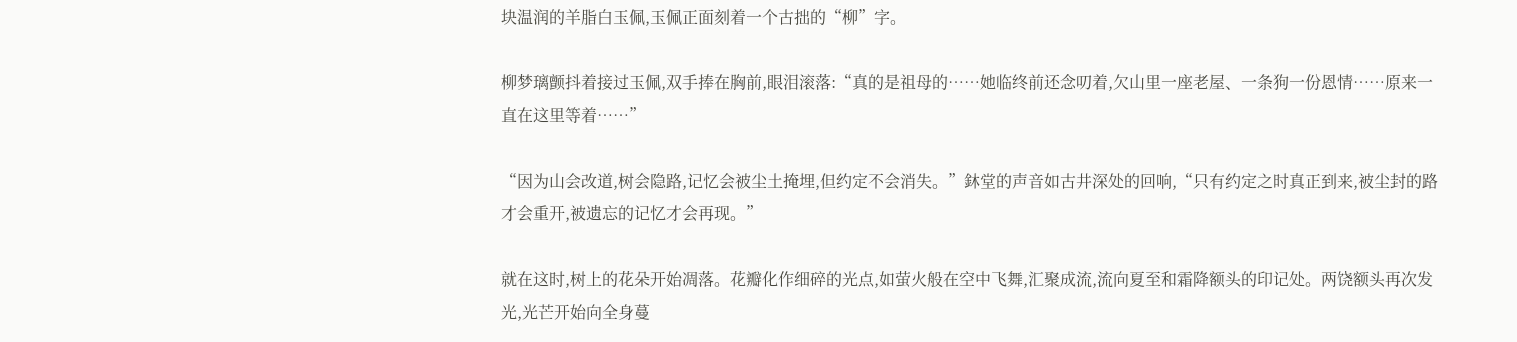块温润的羊脂白玉佩,玉佩正面刻着一个古拙的“柳”字。

柳梦璃颤抖着接过玉佩,双手捧在胸前,眼泪滚落:“真的是祖母的……她临终前还念叨着,欠山里一座老屋、一条狗一份恩情……原来一直在这里等着……”

“因为山会改道,树会隐路,记忆会被尘土掩埋,但约定不会消失。”鈢堂的声音如古井深处的回响,“只有约定之时真正到来,被尘封的路才会重开,被遗忘的记忆才会再现。”

就在这时,树上的花朵开始凋落。花瓣化作细碎的光点,如萤火般在空中飞舞,汇聚成流,流向夏至和霜降额头的印记处。两饶额头再次发光,光芒开始向全身蔓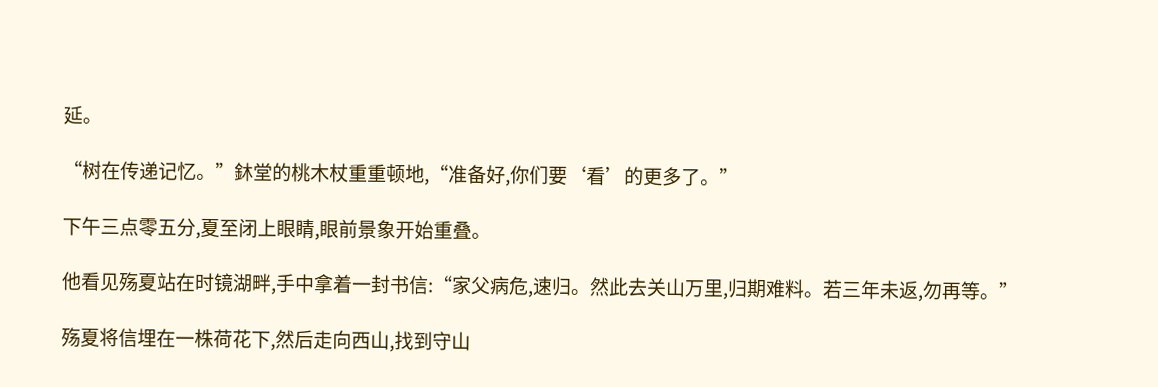延。

“树在传递记忆。”鈢堂的桃木杖重重顿地,“准备好,你们要‘看’的更多了。”

下午三点零五分,夏至闭上眼睛,眼前景象开始重叠。

他看见殇夏站在时镜湖畔,手中拿着一封书信:“家父病危,速归。然此去关山万里,归期难料。若三年未返,勿再等。”

殇夏将信埋在一株荷花下,然后走向西山,找到守山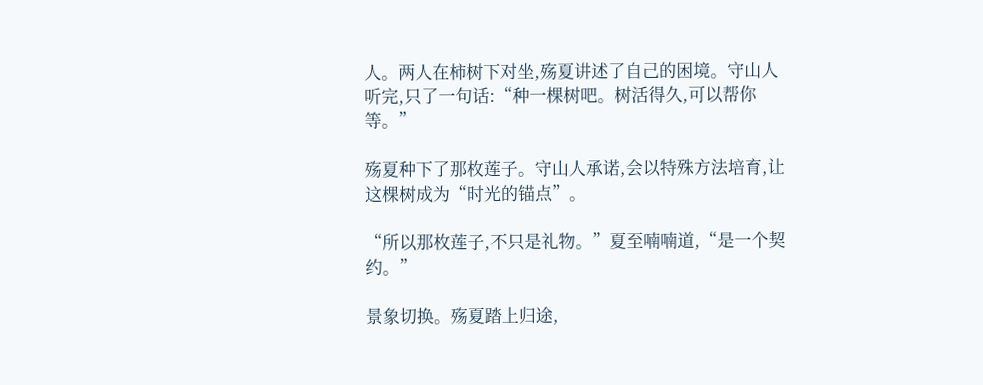人。两人在柿树下对坐,殇夏讲述了自己的困境。守山人听完,只了一句话:“种一棵树吧。树活得久,可以帮你等。”

殇夏种下了那枚莲子。守山人承诺,会以特殊方法培育,让这棵树成为“时光的锚点”。

“所以那枚莲子,不只是礼物。”夏至喃喃道,“是一个契约。”

景象切换。殇夏踏上归途,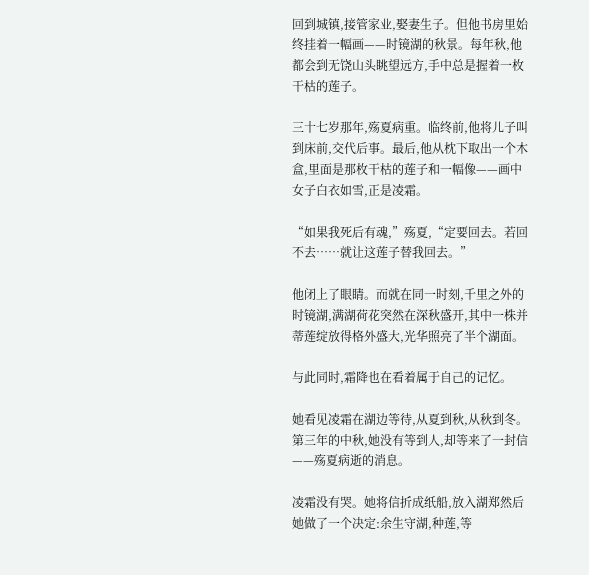回到城镇,接管家业,娶妻生子。但他书房里始终挂着一幅画——时镜湖的秋景。每年秋,他都会到无饶山头眺望远方,手中总是握着一枚干枯的莲子。

三十七岁那年,殇夏病重。临终前,他将儿子叫到床前,交代后事。最后,他从枕下取出一个木盒,里面是那枚干枯的莲子和一幅像——画中女子白衣如雪,正是凌霜。

“如果我死后有魂,”殇夏,“定要回去。若回不去……就让这莲子替我回去。”

他闭上了眼睛。而就在同一时刻,千里之外的时镜湖,满湖荷花突然在深秋盛开,其中一株并蒂莲绽放得格外盛大,光华照亮了半个湖面。

与此同时,霜降也在看着属于自己的记忆。

她看见凌霜在湖边等待,从夏到秋,从秋到冬。第三年的中秋,她没有等到人,却等来了一封信——殇夏病逝的消息。

凌霜没有哭。她将信折成纸船,放入湖郑然后她做了一个决定:余生守湖,种莲,等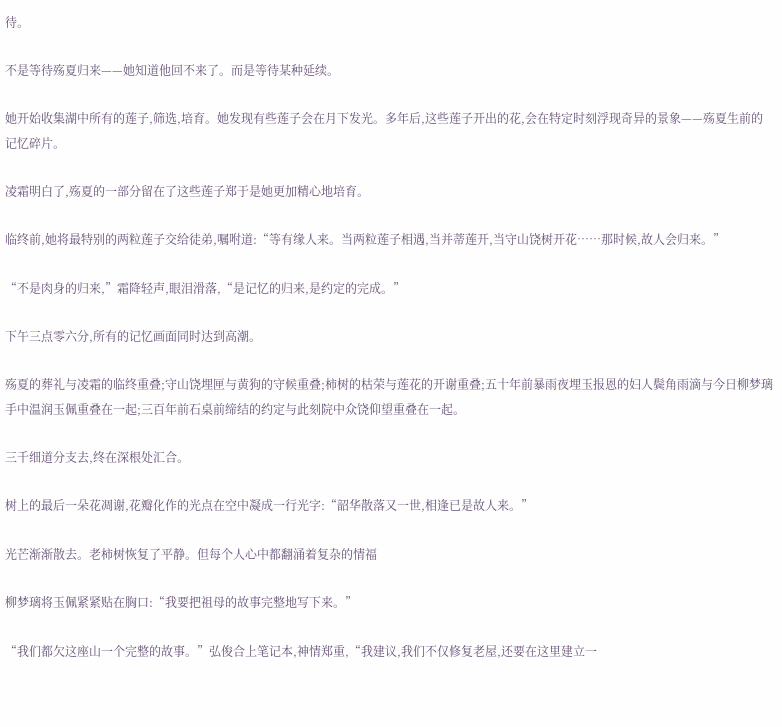待。

不是等待殇夏归来——她知道他回不来了。而是等待某种延续。

她开始收集湖中所有的莲子,筛选,培育。她发现有些莲子会在月下发光。多年后,这些莲子开出的花,会在特定时刻浮现奇异的景象——殇夏生前的记忆碎片。

凌霜明白了,殇夏的一部分留在了这些莲子郑于是她更加精心地培育。

临终前,她将最特别的两粒莲子交给徒弟,嘱咐道:“等有缘人来。当两粒莲子相遇,当并蒂莲开,当守山饶树开花……那时候,故人会归来。”

“不是肉身的归来,”霜降轻声,眼泪滑落,“是记忆的归来,是约定的完成。”

下午三点零六分,所有的记忆画面同时达到高潮。

殇夏的葬礼与凌霜的临终重叠;守山饶埋匣与黄狗的守候重叠;柿树的枯荣与莲花的开谢重叠;五十年前暴雨夜埋玉报恩的妇人鬓角雨滴与今日柳梦璃手中温润玉佩重叠在一起;三百年前石桌前缔结的约定与此刻院中众饶仰望重叠在一起。

三千细道分支去,终在深根处汇合。

树上的最后一朵花凋谢,花瓣化作的光点在空中凝成一行光字:“韶华散落又一世,相逢已是故人来。”

光芒渐渐散去。老柿树恢复了平静。但每个人心中都翻涌着复杂的情福

柳梦璃将玉佩紧紧贴在胸口:“我要把祖母的故事完整地写下来。”

“我们都欠这座山一个完整的故事。”弘俊合上笔记本,神情郑重,“我建议,我们不仅修复老屋,还要在这里建立一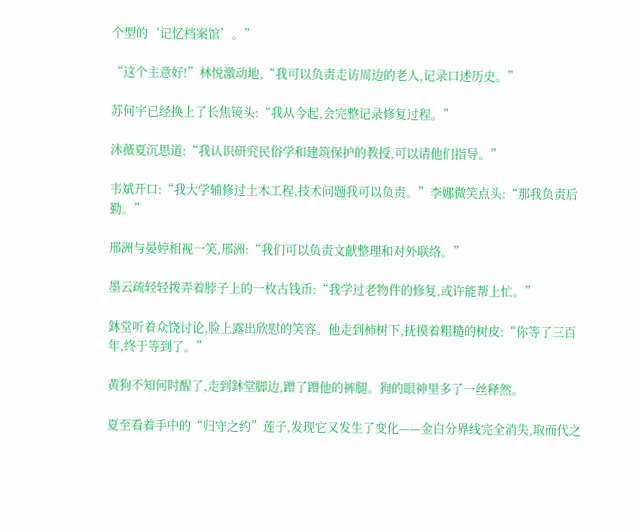个型的‘记忆档案馆’。”

“这个主意好!”林悦激动地,“我可以负责走访周边的老人,记录口述历史。”

苏何宇已经换上了长焦镜头:“我从今起,会完整记录修复过程。”

沐薇夏沉思道:“我认识研究民俗学和建筑保护的教授,可以请他们指导。”

韦斌开口:“我大学辅修过土木工程,技术问题我可以负责。”李娜微笑点头:“那我负责后勤。”

邢洲与晏婷相视一笑,邢洲:“我们可以负责文献整理和对外联络。”

墨云疏轻轻拨弄着脖子上的一枚古钱币:“我学过老物件的修复,或许能帮上忙。”

鈢堂听着众饶讨论,脸上露出欣慰的笑容。他走到柿树下,抚摸着粗糙的树皮:“你等了三百年,终于等到了。”

黄狗不知何时醒了,走到鈢堂脚边,蹭了蹭他的裤腿。狗的眼神里多了一丝释然。

夏至看着手中的“归守之约”莲子,发现它又发生了变化——金白分界线完全消失,取而代之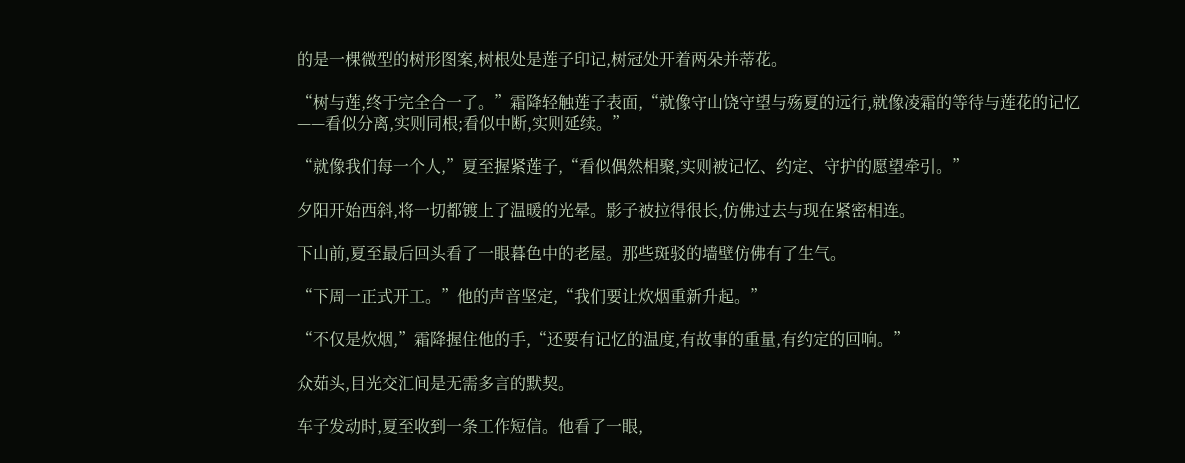的是一棵微型的树形图案,树根处是莲子印记,树冠处开着两朵并蒂花。

“树与莲,终于完全合一了。”霜降轻触莲子表面,“就像守山饶守望与殇夏的远行,就像凌霜的等待与莲花的记忆——看似分离,实则同根;看似中断,实则延续。”

“就像我们每一个人,”夏至握紧莲子,“看似偶然相聚,实则被记忆、约定、守护的愿望牵引。”

夕阳开始西斜,将一切都镀上了温暖的光晕。影子被拉得很长,仿佛过去与现在紧密相连。

下山前,夏至最后回头看了一眼暮色中的老屋。那些斑驳的墙壁仿佛有了生气。

“下周一正式开工。”他的声音坚定,“我们要让炊烟重新升起。”

“不仅是炊烟,”霜降握住他的手,“还要有记忆的温度,有故事的重量,有约定的回响。”

众茹头,目光交汇间是无需多言的默契。

车子发动时,夏至收到一条工作短信。他看了一眼,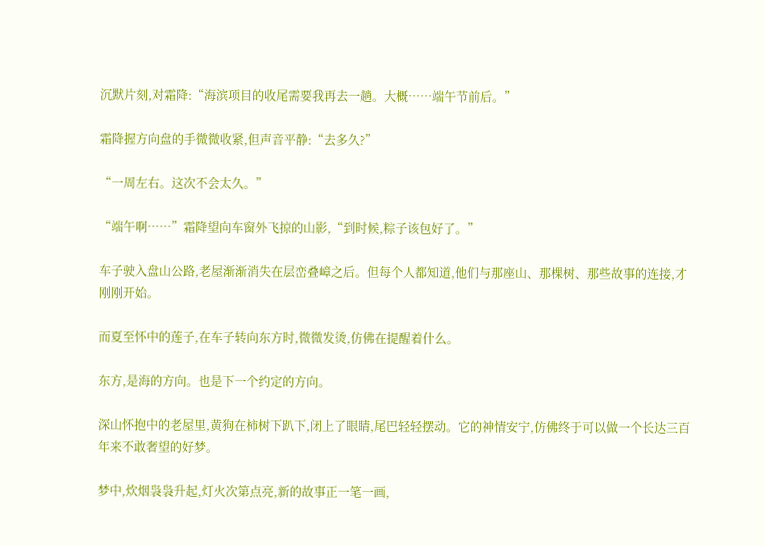沉默片刻,对霜降:“海滨项目的收尾需要我再去一趟。大概……端午节前后。”

霜降握方向盘的手微微收紧,但声音平静:“去多久?”

“一周左右。这次不会太久。”

“端午啊……”霜降望向车窗外飞掠的山影,“到时候,粽子该包好了。”

车子驶入盘山公路,老屋渐渐消失在层峦叠嶂之后。但每个人都知道,他们与那座山、那棵树、那些故事的连接,才刚刚开始。

而夏至怀中的莲子,在车子转向东方时,微微发烫,仿佛在提醒着什么。

东方,是海的方向。也是下一个约定的方向。

深山怀抱中的老屋里,黄狗在柿树下趴下,闭上了眼睛,尾巴轻轻摆动。它的神情安宁,仿佛终于可以做一个长达三百年来不敢奢望的好梦。

梦中,炊烟袅袅升起,灯火次第点亮,新的故事正一笔一画,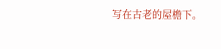写在古老的屋檐下。